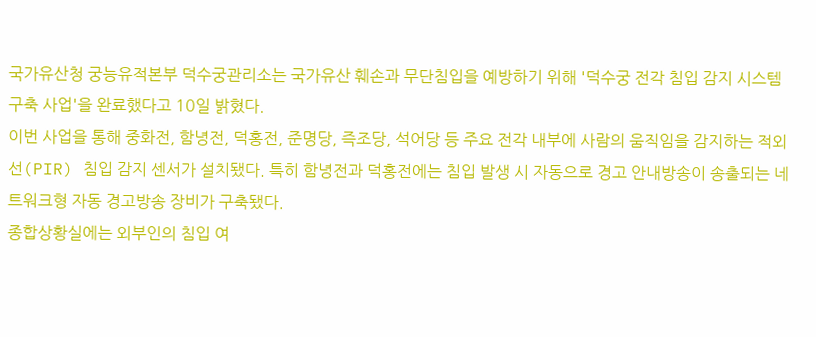국가유산청 궁능유적본부 덕수궁관리소는 국가유산 훼손과 무단침입을 예방하기 위해 '덕수궁 전각 침입 감지 시스템 구축 사업'을 완료했다고 10일 밝혔다.
이번 사업을 통해 중화전, 함녕전, 덕홍전, 준명당, 즉조당, 석어당 등 주요 전각 내부에 사람의 움직임을 감지하는 적외선(PIR) 침입 감지 센서가 설치됐다. 특히 함녕전과 덕홍전에는 침입 발생 시 자동으로 경고 안내방송이 송출되는 네트워크형 자동 경고방송 장비가 구축됐다.
종합상황실에는 외부인의 침입 여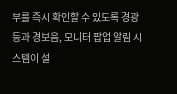부를 즉시 확인할 수 있도록 경광등과 경보음, 모니터 팝업 알림 시스템이 설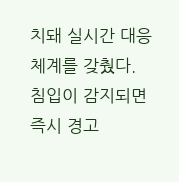치돼 실시간 대응체계를 갖췄다.
침입이 감지되면 즉시 경고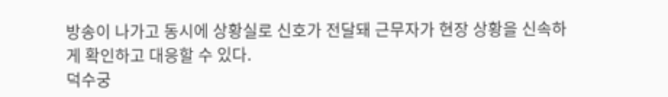방송이 나가고 동시에 상황실로 신호가 전달돼 근무자가 현장 상황을 신속하게 확인하고 대응할 수 있다.
덕수궁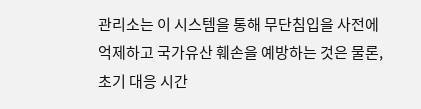관리소는 이 시스템을 통해 무단침입을 사전에 억제하고 국가유산 훼손을 예방하는 것은 물론, 초기 대응 시간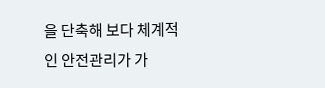을 단축해 보다 체계적인 안전관리가 가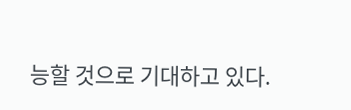능할 것으로 기대하고 있다.